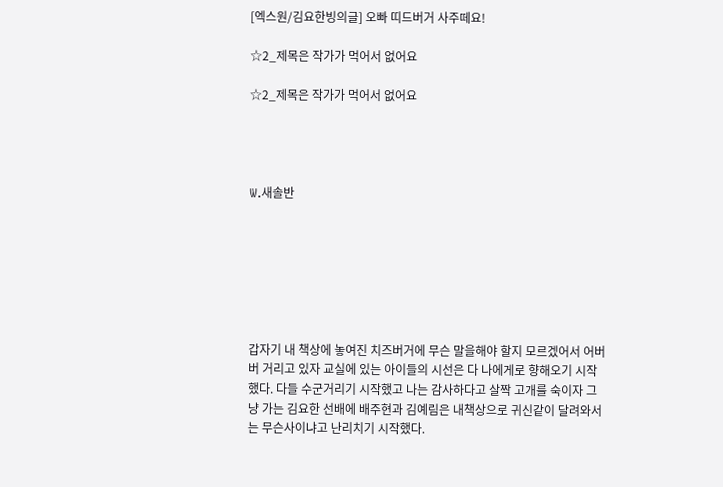[엑스원/김요한빙의글] 오빠 띠드버거 사주떼요!

☆2_제목은 작가가 먹어서 없어요

☆2_제목은 작가가 먹어서 없어요




W.새솔반







갑자기 내 책상에 놓여진 치즈버거에 무슨 말을해야 할지 모르겠어서 어버버 거리고 있자 교실에 있는 아이들의 시선은 다 나에게로 향해오기 시작했다. 다들 수군거리기 시작했고 나는 감사하다고 살짝 고개를 숙이자 그냥 가는 김요한 선배에 배주현과 김예림은 내책상으로 귀신같이 달려와서는 무슨사이냐고 난리치기 시작했다.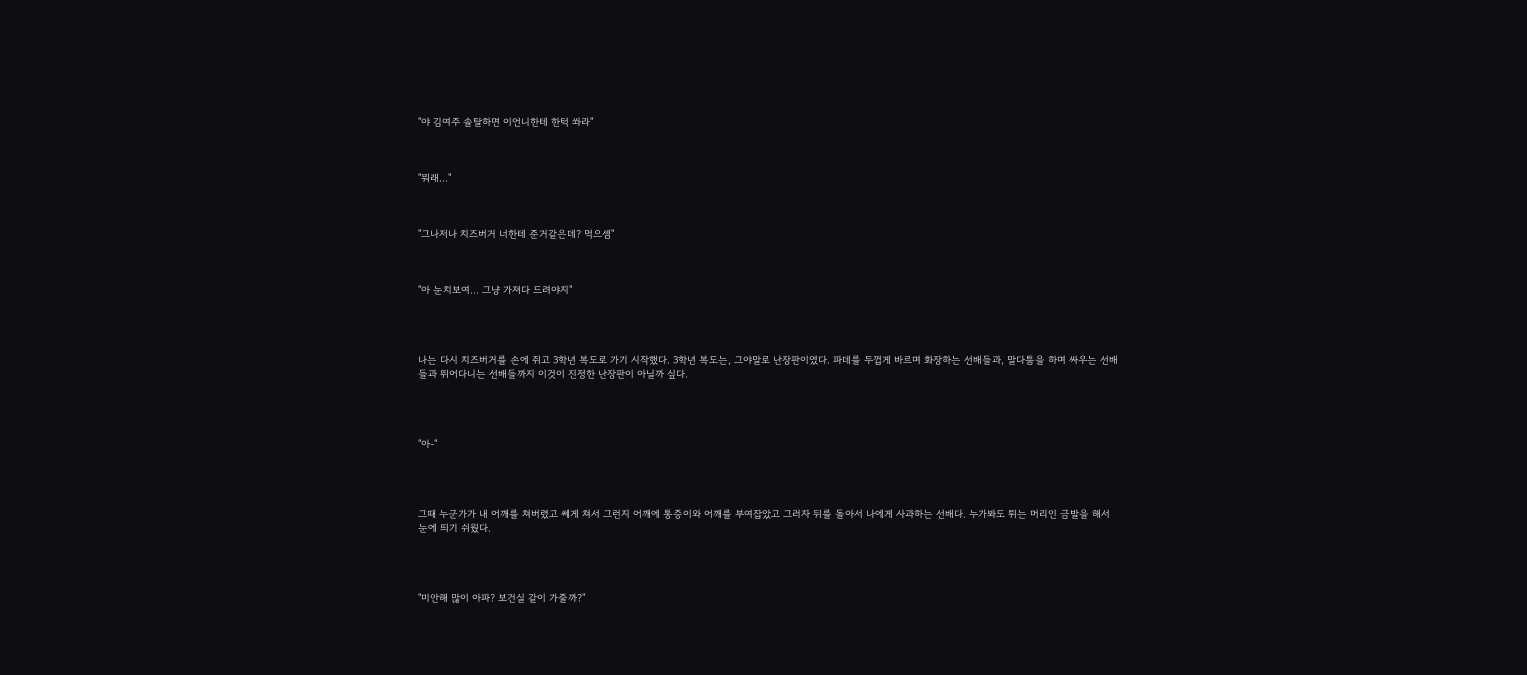"야 김여주 솔탈하면 이언니한테 한턱 쏴라"



"뭐래..."



"그나저나 치즈버거 너한테 준거같은데? 먹으셈"



"아 눈치보여... 그냥 가져다 드려야지"




나는 다시 치즈버거를 손에 쥐고 3학년 복도로 가기 시작했다. 3학년 복도는, 그야말로 난장판이였다. 파데를 두껍게 바르며 화장하는 선배들과, 말다툼을 하며 싸우는 선배들과 뛰어다니는 선배들까지 이것이 진정한 난장판이 아닐까 싶다.




"아-"




그때 누군가가 내 어깨를 쳐버렸고 쎄게 쳐서 그런지 어깨에 통증이와 어깨를 부여잡았고 그러자 뒤를 돌아서 나에게 사과하는 선배다. 누가봐도 튀는 머리인 금발을 해서 눈에 띄기 쉬웠다.




"미안해 많이 아파? 보건실 같이 가줄까?"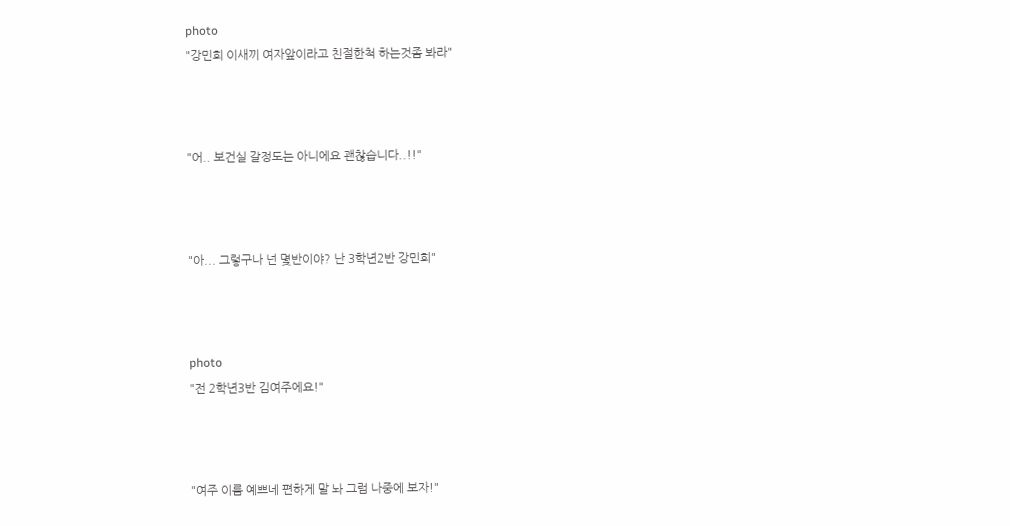photo
"강민희 이새끼 여자앞이라고 친절한척 하는것좀 봐라"



"어.. 보건실 갈정도는 아니에요 괜찮습니다..!!"



"아... 그렇구나 넌 몇반이야? 난 3학년2반 강민희"



photo
"전 2학년3반 김여주에요!"



"여주 이름 예쁘네 편하게 말 놔 그럼 나중에 보자!"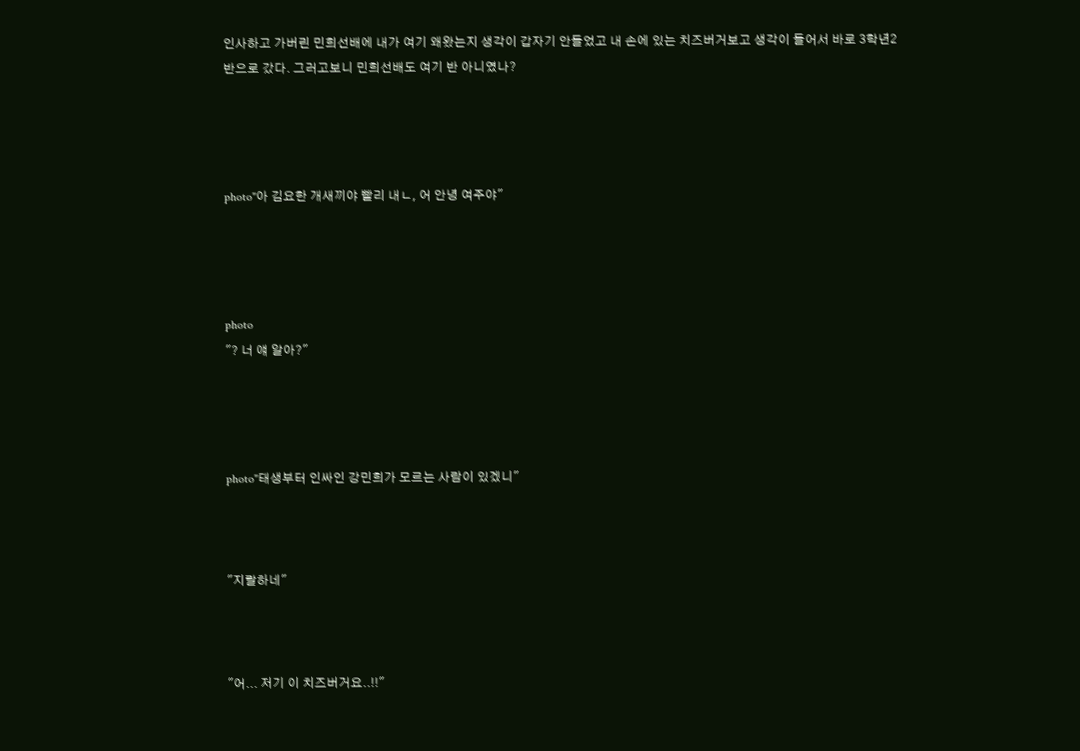인사하고 가버린 민희선배에 내가 여기 왜왔는지 생각이 갑자기 안들었고 내 손에 있는 치즈버거보고 생각이 들어서 바로 3학년2반으로 갔다. 그러고보니 민희선배도 여기 반 아니였나?




photo"아 김요한 개새끼야 빨리 내ㄴ, 어 안녕 여주야"




photo
"? 너 얘 알아?"




photo"태생부터 인싸인 강민희가 모르는 사람이 있겠니"



"지랄하네"



"어... 저기 이 치즈버거요..!!"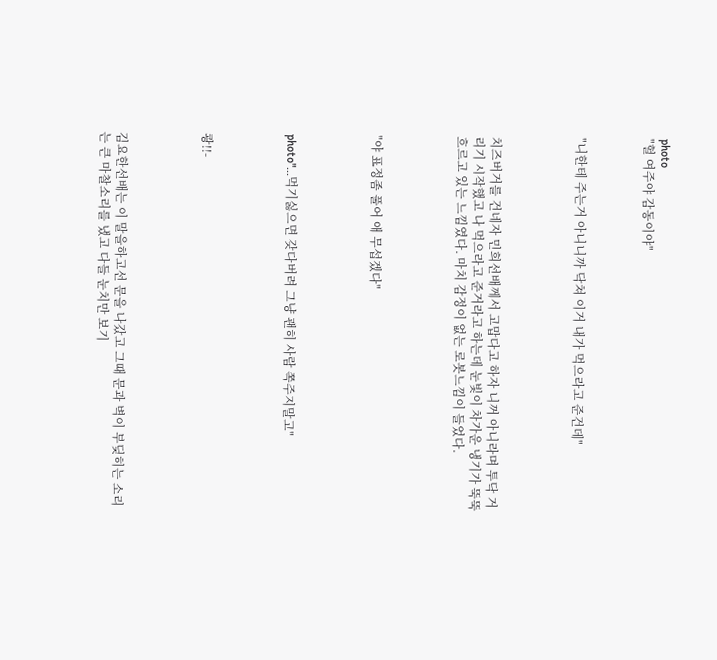photo
"헐 여주야 감동이야"



"니한테 주는거 아니니까 닥쳐 이거 내가 먹으라고 준건데"




치즈버거를 건네자 민희선배께서 고맙다고 하자 니꺼 아니라며 투닥 거리기 시작했고 나 먹으라고 준거라고 하는데 눈빛이 차가운 냉기가 뚝뚝 흐르고 있는 느낌였다. 마치 감정이 없는 로봇느낌이 들었다.




"야 표정좀 풀어 애 무섭겠다"




photo"...먹기싫으면 갖다버려 그냥 괜히 사람 쪽주지말고"




쾅!!-




김요한선배는 이 말을하고선 문을 나갔고 그때 문과 벽이 부딪히는 소리는 큰 마찰소리를 냈고 다들 눈치만 보기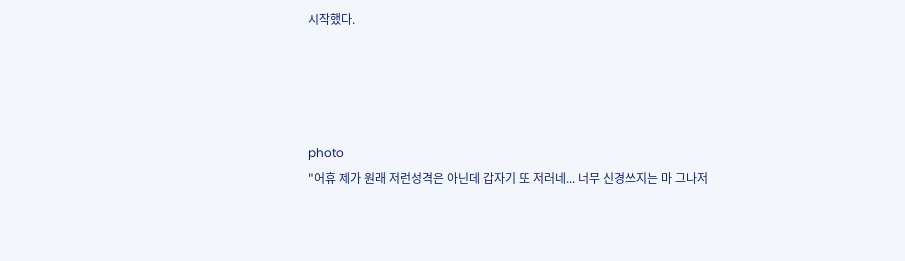시작했다.




photo
"어휴 제가 원래 저런성격은 아닌데 갑자기 또 저러네... 너무 신경쓰지는 마 그나저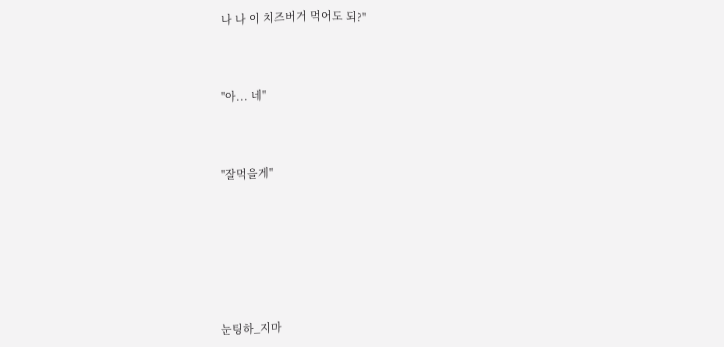나 나 이 치즈버거 먹어도 되?"



"아... 네"



"잘먹을게"







눈팅하_지마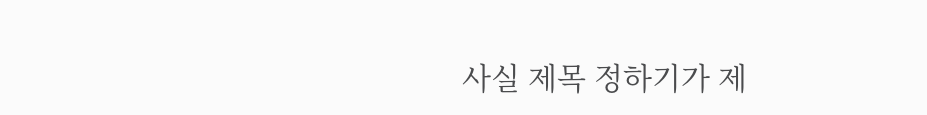사실 제목 정하기가 제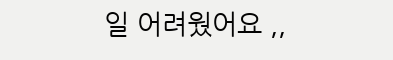일 어려웠어요 ,,